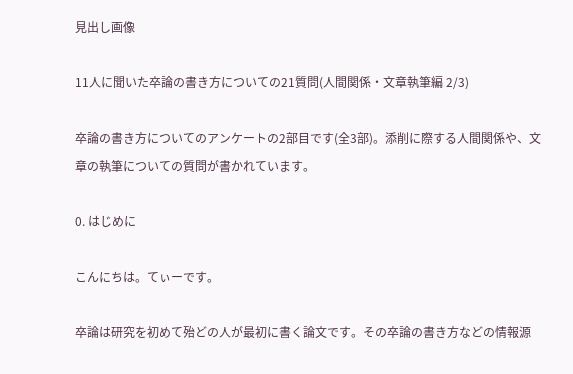見出し画像

11人に聞いた卒論の書き方についての21質問(人間関係・文章執筆編 2/3)

卒論の書き方についてのアンケートの2部目です(全3部)。添削に際する人間関係や、文章の執筆についての質問が書かれています。

0. はじめに

こんにちは。てぃーです。

卒論は研究を初めて殆どの人が最初に書く論文です。その卒論の書き方などの情報源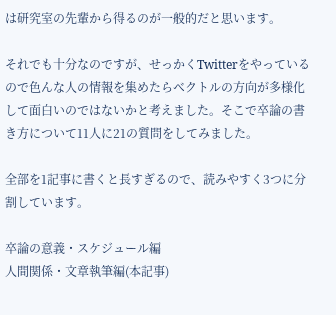は研究室の先輩から得るのが一般的だと思います。

それでも十分なのですが、せっかくTwitterをやっているので色んな人の情報を集めたらベクトルの方向が多様化して面白いのではないかと考えました。そこで卒論の書き方について11人に21の質問をしてみました。

全部を1記事に書くと長すぎるので、読みやすく3つに分割しています。

卒論の意義・スケジュール編
人間関係・文章執筆編(本記事)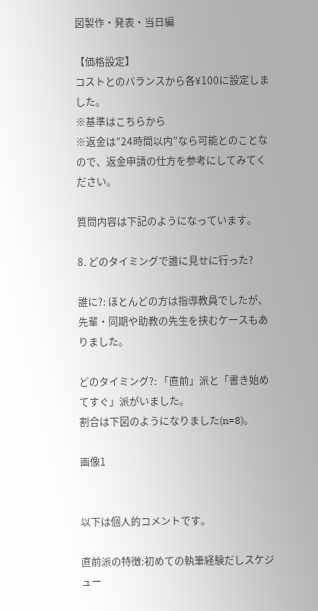図製作・発表・当日編

【価格設定】
コストとのバランスから各¥100に設定しました。
※基準はこちらから
※返金は”24時間以内”なら可能とのことなので、返金申請の仕方を参考にしてみてください。

質問内容は下記のようになっています。

8. どのタイミングで誰に見せに行った?

誰に?: ほとんどの方は指導教員でしたが、先輩・同期や助教の先生を挟むケースもありました。

どのタイミング?: 「直前」派と「書き始めてすぐ」派がいました。
割合は下図のようになりました(n=8)。

画像1


以下は個人的コメントです。

直前派の特徴:初めての執筆経験だしスケジュー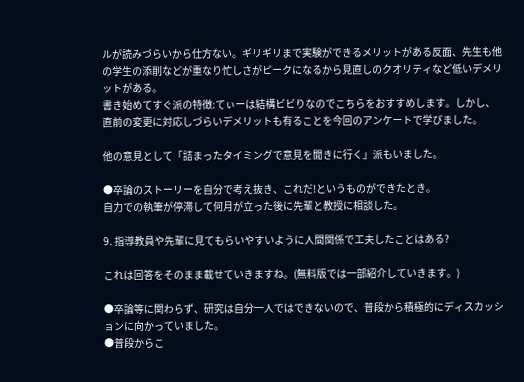ルが読みづらいから仕方ない。ギリギリまで実験ができるメリットがある反面、先生も他の学生の添削などが重なり忙しさがピークになるから見直しのクオリティなど低いデメリットがある。
書き始めてすぐ派の特徴:てぃーは結構ビビりなのでこちらをおすすめします。しかし、直前の変更に対応しづらいデメリットも有ることを今回のアンケートで学びました。

他の意見として「詰まったタイミングで意見を聞きに行く」派もいました。

●卒論のストーリーを自分で考え抜き、これだ!というものができたとき。
自力での執筆が停滞して何月が立った後に先輩と教授に相談した。

9. 指導教員や先輩に見てもらいやすいように人間関係で工夫したことはある?

これは回答をそのまま載せていきますね。(無料版では一部紹介していきます。)

●卒論等に関わらず、研究は自分一人ではできないので、普段から積極的にディスカッションに向かっていました。
●普段からこ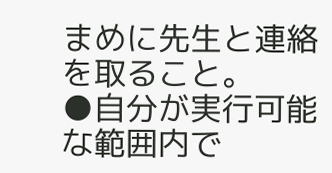まめに先生と連絡を取ること。
●自分が実行可能な範囲内で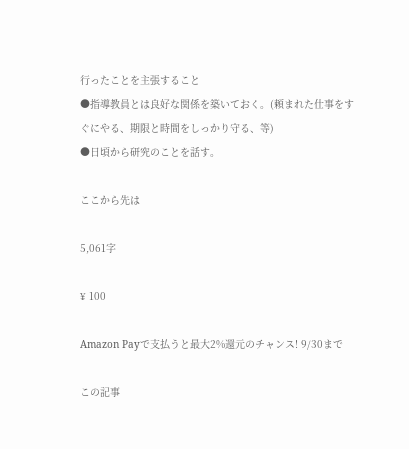行ったことを主張すること
●指導教員とは良好な関係を築いておく。(頼まれた仕事をすぐにやる、期限と時間をしっかり守る、等)
●日頃から研究のことを話す。

ここから先は

5,061字

¥ 100

Amazon Payで支払うと最大2%還元のチャンス! 9/30まで

この記事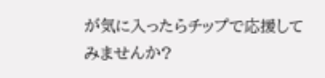が気に入ったらチップで応援してみませんか?